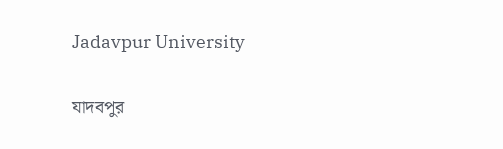Jadavpur University

যাদবপুর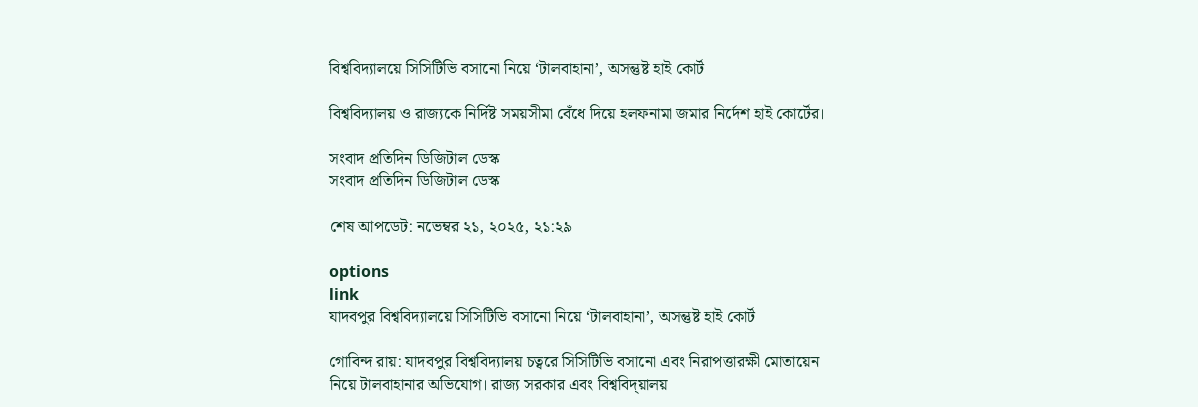বিশ্ববিদ্যালয়ে সিসিটিভি বসানো নিয়ে ‘টালবাহানা’, অসন্তুষ্ট হাই কোর্ট

বিশ্ববিদ্যালয় ও রাজ্যকে নির্দিষ্ট সময়সীমা বেঁধে দিয়ে হলফনামা জমার নির্দেশ হাই কোর্টের।

সংবাদ প্রতিদিন ডিজিটাল ডেস্ক
সংবাদ প্রতিদিন ডিজিটাল ডেস্ক

শেষ আপডেট: নভেম্বর ২১, ২০২৫, ২১:২৯

options
link
যাদবপুর বিশ্ববিদ্যালয়ে সিসিটিভি বসানো নিয়ে ‘টালবাহানা’, অসন্তুষ্ট হাই কোর্ট

গোবিন্দ রায়: যাদবপুর বিশ্ববিদ্যালয় চত্বরে সিসিটিভি বসানো এবং নিরাপত্তারক্ষী মোতায়েন নিয়ে টালবাহানার অভিযোগ। রাজ্য সরকার এবং বিশ্ববিদ্য়ালয়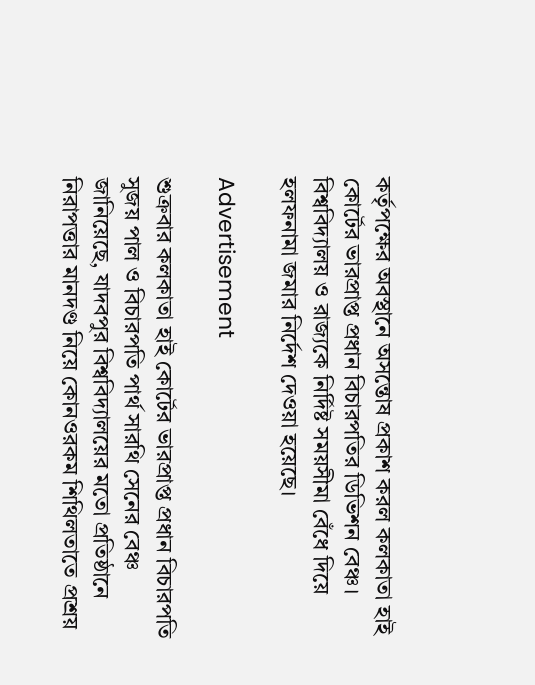কর্তৃপক্ষের অবস্থানে অসন্তোষ প্রকাশ করল কলকাতা হাই কোর্টের ভারপ্রাপ্ত প্রধান বিচারপতির ডিভিশন বেঞ্চ। বিশ্ববিদ্যালয় ও রাজ্যকে নির্দিষ্ট সময়সীমা বেঁধে দিয়ে হলফনামা জমার নির্দেশ দেওয়া হয়েছে।

Advertisement

শুক্রবার কলকাতা হাই কোর্টের ভারপ্রাপ্ত প্রধান বিচারপতি সুজয় পাল ও বিচারপতি পার্থ সারথি সেনের বেঞ্চ জানিয়েছে, যাদবপুর বিশ্ববিদ্যালয়ের মতো প্রতিষ্ঠানে নিরাপত্তার মানদণ্ড নিয়ে কোনওরকম শিথিলতাতে প্রশ্রয়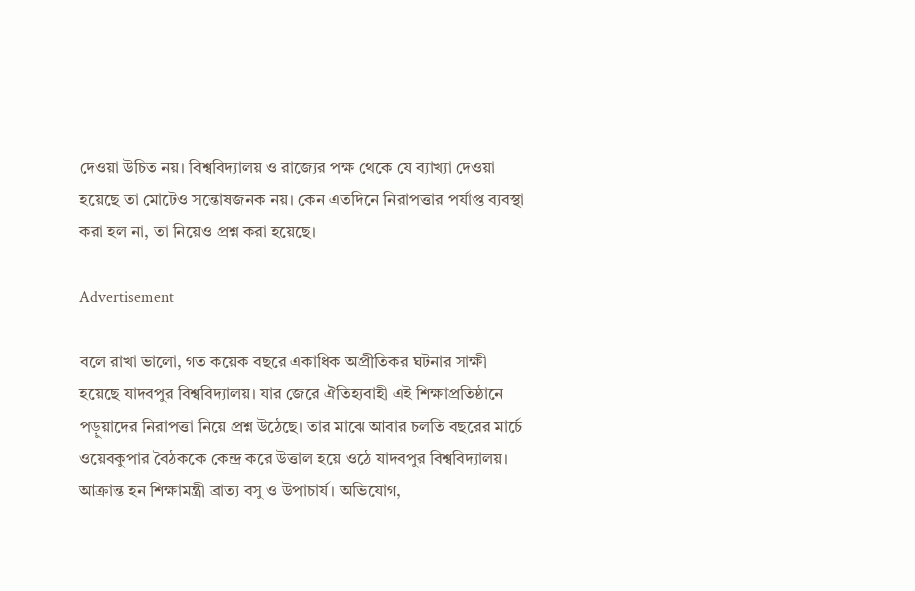দেওয়া উচিত নয়। বিশ্ববিদ্যালয় ও রাজ্যের পক্ষ থেকে যে ব্যাখ্যা দেওয়া হয়েছে তা মোটেও সন্তোষজনক নয়। কেন এতদিনে নিরাপত্তার পর্যাপ্ত ব্যবস্থা করা হল না, তা নিয়েও প্রশ্ন করা হয়েছে।

Advertisement

বলে রাখা ভালো, গত কয়েক বছরে একাধিক অপ্রীতিকর ঘটনার সাক্ষী হয়েছে যাদবপুর বিশ্ববিদ্যালয়। যার জেরে ঐতিহ্যবাহী এই শিক্ষাপ্রতিষ্ঠানে পড়ুয়াদের নিরাপত্তা নিয়ে প্রশ্ন উঠেছে। তার মাঝে আবার চলতি বছরের মার্চে ওয়েবকুপার বৈঠককে কেন্দ্র করে উত্তাল হয়ে ওঠে যাদবপুর বিশ্ববিদ্যালয়। আক্রান্ত হন শিক্ষামন্ত্রী ব্রাত্য বসু ও উপাচার্য। অভিযোগ,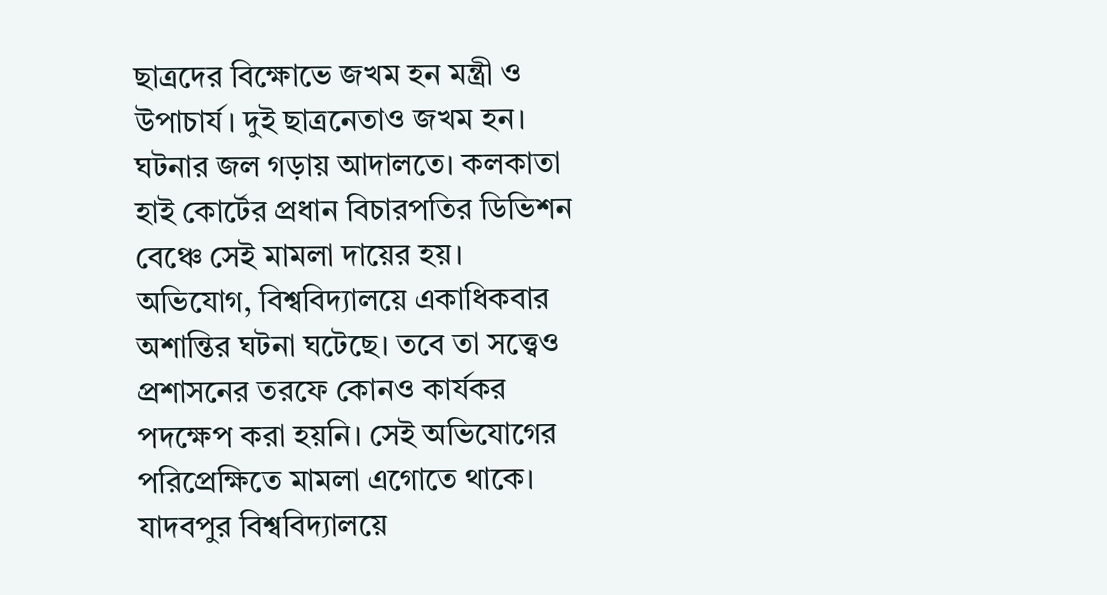ছাত্রদের বিক্ষোভে জখম হন মন্ত্রী ও উপাচার্য। দুই ছাত্রনেতাও জখম হন। ঘটনার জল গড়ায় আদালতে। কলকাতা হাই কোর্টের প্রধান বিচারপতির ডিভিশন বেঞ্চে সেই মামলা দায়ের হয়। অভিযোগ, বিশ্ববিদ্যালয়ে একাধিকবার অশান্তির ঘটনা ঘটেছে। তবে তা সত্ত্বেও প্রশাসনের তরফে কোনও কার্যকর পদক্ষেপ করা হয়নি। সেই অভিযোগের পরিপ্রেক্ষিতে মামলা এগোতে থাকে। যাদবপুর বিশ্ববিদ্যালয়ে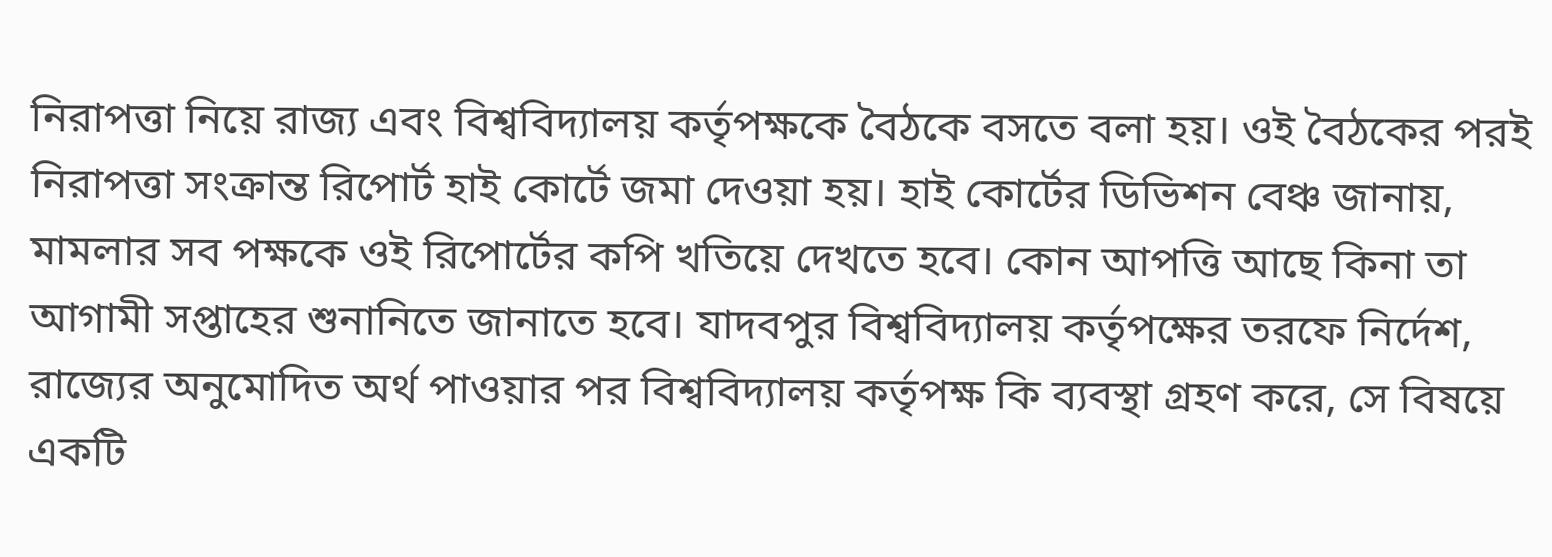নিরাপত্তা নিয়ে রাজ্য এবং বিশ্ববিদ্যালয় কর্তৃপক্ষকে বৈঠকে বসতে বলা হয়। ওই বৈঠকের পরই নিরাপত্তা সংক্রান্ত রিপোর্ট হাই কোর্টে জমা দেওয়া হয়। হাই কোর্টের ডিভিশন বেঞ্চ জানায়, মামলার সব পক্ষকে ওই রিপোর্টের কপি খতিয়ে দেখতে হবে। কোন আপত্তি আছে কিনা তা আগামী সপ্তাহের শুনানিতে জানাতে হবে। যাদবপুর বিশ্ববিদ্যালয় কর্তৃপক্ষের তরফে নির্দেশ, রাজ্যের অনুমোদিত অর্থ পাওয়ার পর বিশ্ববিদ্যালয় কর্তৃপক্ষ কি ব্যবস্থা গ্রহণ করে, সে বিষয়ে একটি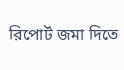রিপোর্ট জমা দিতে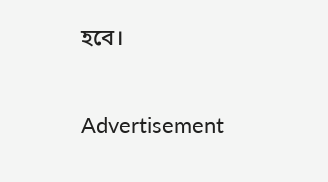হবে।

Advertisement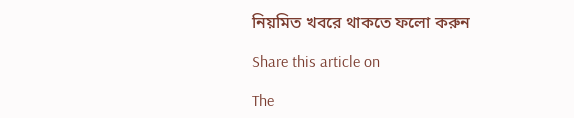নিয়মিত খবরে থাকতে ফলো করুন

Share this article on

The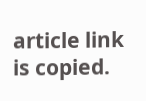article link is copied.